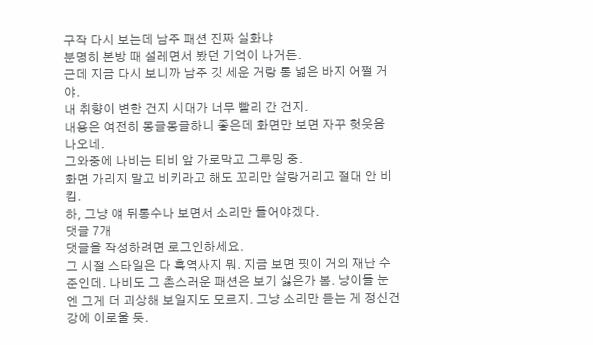구작 다시 보는데 남주 패션 진짜 실화냐
분명히 본방 때 설레면서 봤던 기억이 나거든.
근데 지금 다시 보니까 남주 깃 세운 거랑 통 넓은 바지 어쩔 거야.
내 취향이 변한 건지 시대가 너무 빨리 간 건지.
내용은 여전히 몽글몽글하니 좋은데 화면만 보면 자꾸 헛웃음 나오네.
그와중에 나비는 티비 앞 가로막고 그루밍 중.
화면 가리지 말고 비키라고 해도 꼬리만 살랑거리고 절대 안 비킴.
하, 그냥 얘 뒤통수나 보면서 소리만 들어야겠다.
댓글 7개
댓글을 작성하려면 로그인하세요.
그 시절 스타일은 다 흑역사지 뭐. 지금 보면 핏이 거의 재난 수준인데. 나비도 그 촌스러운 패션은 보기 싫은가 봄. 냥이들 눈엔 그게 더 괴상해 보일지도 모르지. 그냥 소리만 듣는 게 정신건강에 이로울 듯.